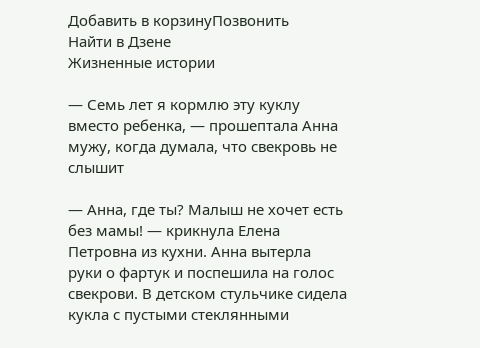Добавить в корзинуПозвонить
Найти в Дзене
Жизненные истории

— Семь лет я кормлю эту куклу вместо ребенка, — прошептала Анна мужу, когда думала, что свекровь не слышит

— Анна, где ты? Малыш не хочет есть без мамы! — крикнула Елена Петровна из кухни. Анна вытерла руки о фартук и поспешила на голос свекрови. В детском стульчике сидела кукла с пустыми стеклянными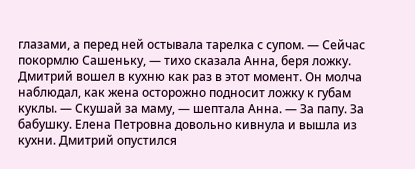глазами, а перед ней остывала тарелка с супом. — Сейчас покормлю Сашеньку, — тихо сказала Анна, беря ложку. Дмитрий вошел в кухню как раз в этот момент. Он молча наблюдал, как жена осторожно подносит ложку к губам куклы. — Скушай за маму, — шептала Анна. — За папу. За бабушку. Елена Петровна довольно кивнула и вышла из кухни. Дмитрий опустился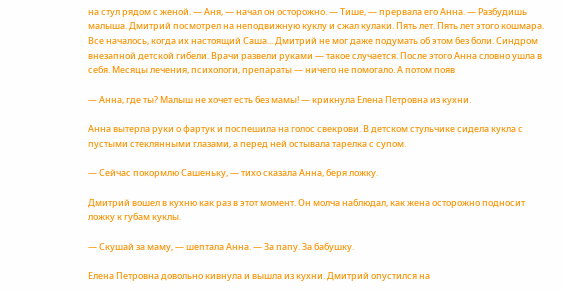на стул рядом с женой. — Аня, — начал он осторожно. — Тише, — прервала его Анна. — Разбудишь малыша. Дмитрий посмотрел на неподвижную куклу и сжал кулаки. Пять лет. Пять лет этого кошмара. Все началось, когда их настоящий Саша... Дмитрий не мог даже подумать об этом без боли. Синдром внезапной детской гибели. Врачи развели руками — такое случается. После этого Анна словно ушла в себя. Месяцы лечения, психологи, препараты — ничего не помогало. А потом появ

— Анна, где ты? Малыш не хочет есть без мамы! — крикнула Елена Петровна из кухни.

Анна вытерла руки о фартук и поспешила на голос свекрови. В детском стульчике сидела кукла с пустыми стеклянными глазами, а перед ней остывала тарелка с супом.

— Сейчас покормлю Сашеньку, — тихо сказала Анна, беря ложку.

Дмитрий вошел в кухню как раз в этот момент. Он молча наблюдал, как жена осторожно подносит ложку к губам куклы.

— Скушай за маму, — шептала Анна. — За папу. За бабушку.

Елена Петровна довольно кивнула и вышла из кухни. Дмитрий опустился на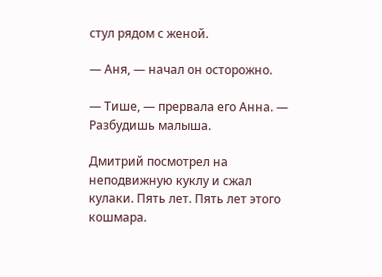стул рядом с женой.

— Аня, — начал он осторожно.

— Тише, — прервала его Анна. — Разбудишь малыша.

Дмитрий посмотрел на неподвижную куклу и сжал кулаки. Пять лет. Пять лет этого кошмара.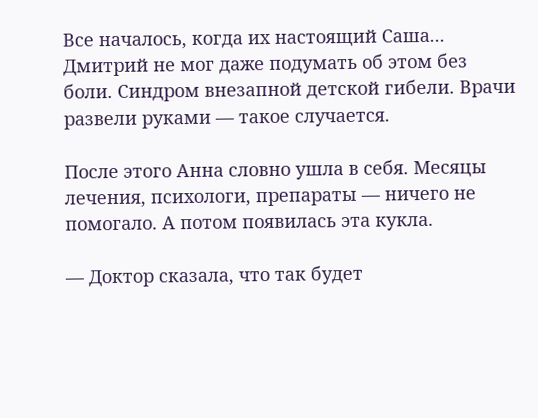Все началось, когда их настоящий Саша... Дмитрий не мог даже подумать об этом без боли. Синдром внезапной детской гибели. Врачи развели руками — такое случается.

После этого Анна словно ушла в себя. Месяцы лечения, психологи, препараты — ничего не помогало. А потом появилась эта кукла.

— Доктор сказала, что так будет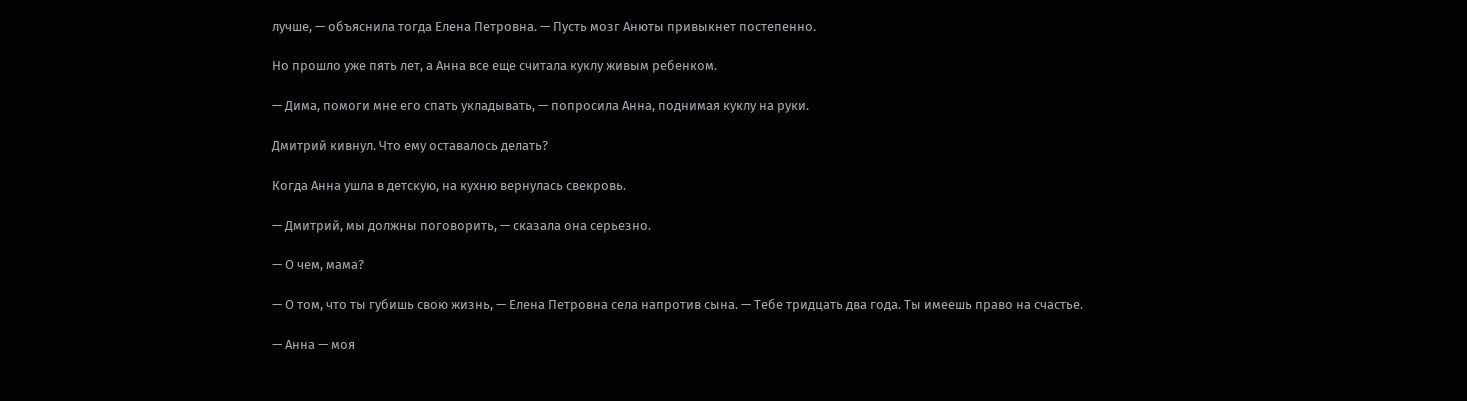лучше, — объяснила тогда Елена Петровна. — Пусть мозг Анюты привыкнет постепенно.

Но прошло уже пять лет, а Анна все еще считала куклу живым ребенком.

— Дима, помоги мне его спать укладывать, — попросила Анна, поднимая куклу на руки.

Дмитрий кивнул. Что ему оставалось делать?

Когда Анна ушла в детскую, на кухню вернулась свекровь.

— Дмитрий, мы должны поговорить, — сказала она серьезно.

— О чем, мама?

— О том, что ты губишь свою жизнь, — Елена Петровна села напротив сына. — Тебе тридцать два года. Ты имеешь право на счастье.

— Анна — моя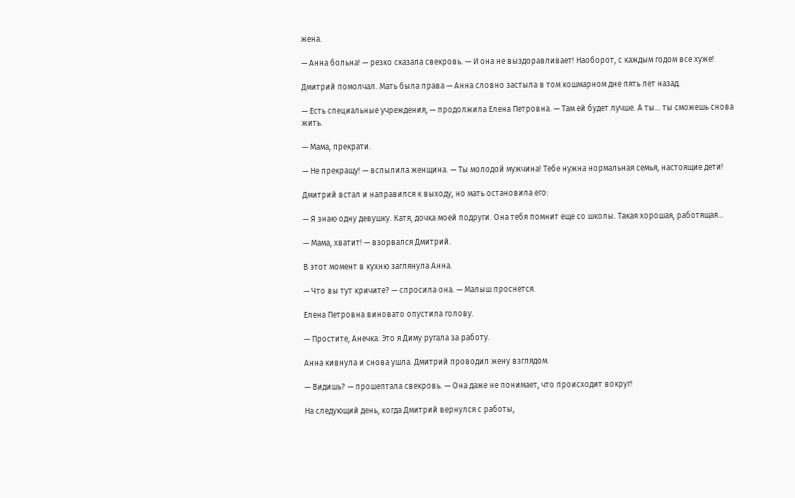жена.

— Анна больна! — резко сказала свекровь. — И она не выздоравливает! Наоборот, с каждым годом все хуже!

Дмитрий помолчал. Мать была права — Анна словно застыла в том кошмарном дне пять лет назад.

— Есть специальные учреждения, — продолжила Елена Петровна. — Там ей будет лучше. А ты... ты сможешь снова жить.

— Мама, прекрати.

— Не прекращу! — вспылила женщина. — Ты молодой мужчина! Тебе нужна нормальная семья, настоящие дети!

Дмитрий встал и направился к выходу, но мать остановила его:

— Я знаю одну девушку. Катя, дочка моей подруги. Она тебя помнит еще со школы. Такая хорошая, работящая...

— Мама, хватит! — взорвался Дмитрий.

В этот момент в кухню заглянула Анна.

— Что вы тут кричите? — спросила она. — Малыш проснется.

Елена Петровна виновато опустила голову.

— Простите, Анечка. Это я Диму ругала за работу.

Анна кивнула и снова ушла. Дмитрий проводил жену взглядом.

— Видишь? — прошептала свекровь. — Она даже не понимает, что происходит вокруг!

На следующий день, когда Дмитрий вернулся с работы,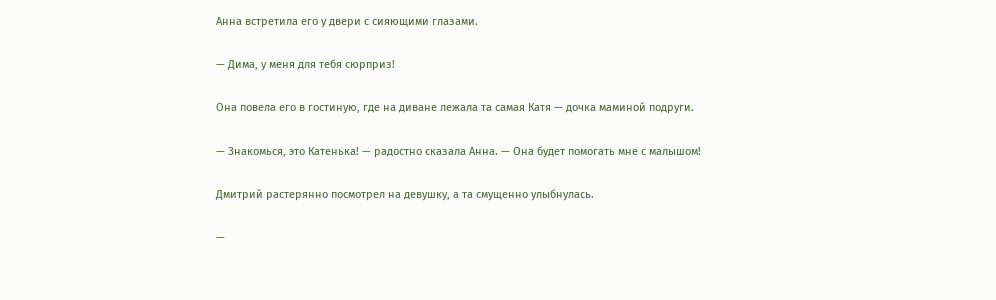Анна встретила его у двери с сияющими глазами.

— Дима, у меня для тебя сюрприз!

Она повела его в гостиную, где на диване лежала та самая Катя — дочка маминой подруги.

— Знакомься, это Катенька! — радостно сказала Анна. — Она будет помогать мне с малышом!

Дмитрий растерянно посмотрел на девушку, а та смущенно улыбнулась.

—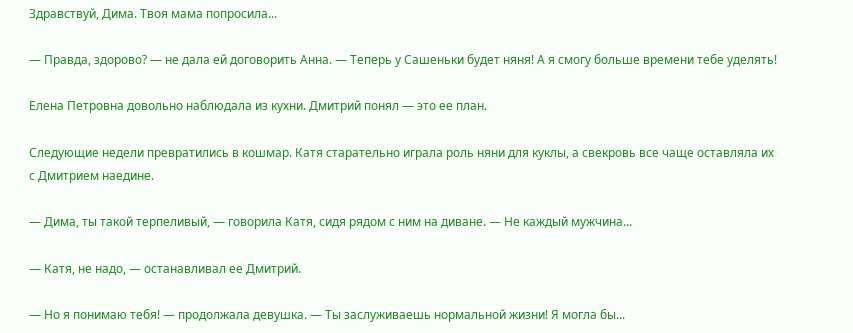Здравствуй, Дима. Твоя мама попросила...

— Правда, здорово? — не дала ей договорить Анна. — Теперь у Сашеньки будет няня! А я смогу больше времени тебе уделять!

Елена Петровна довольно наблюдала из кухни. Дмитрий понял — это ее план.

Следующие недели превратились в кошмар. Катя старательно играла роль няни для куклы, а свекровь все чаще оставляла их с Дмитрием наедине.

— Дима, ты такой терпеливый, — говорила Катя, сидя рядом с ним на диване. — Не каждый мужчина...

— Катя, не надо, — останавливал ее Дмитрий.

— Но я понимаю тебя! — продолжала девушка. — Ты заслуживаешь нормальной жизни! Я могла бы...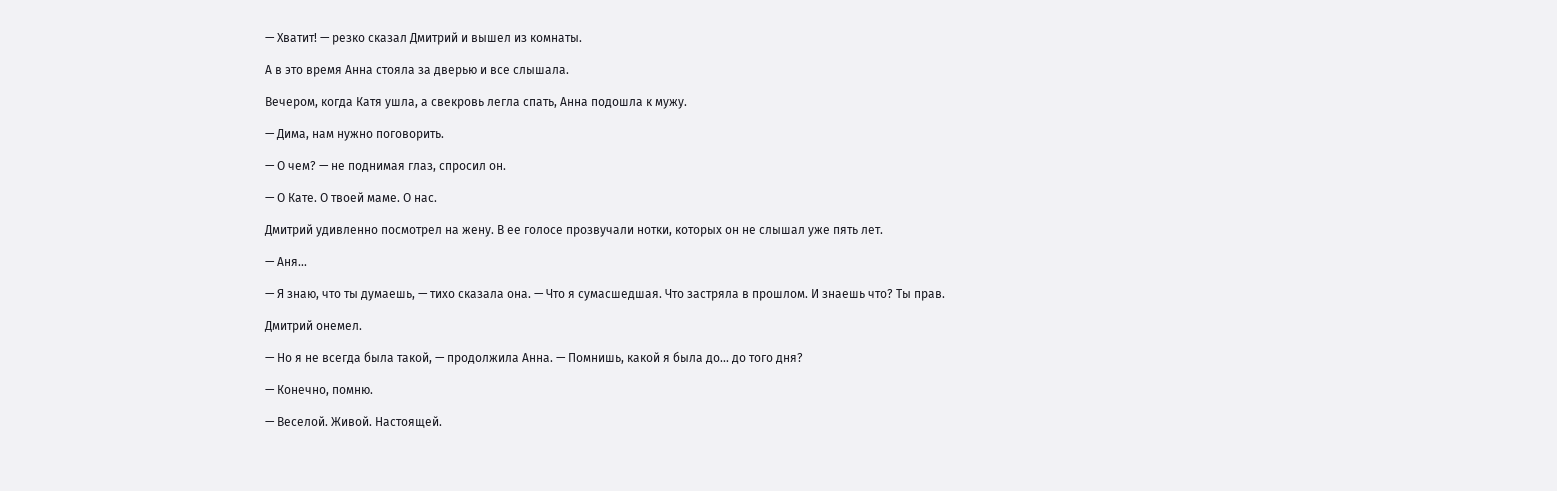— Хватит! — резко сказал Дмитрий и вышел из комнаты.

А в это время Анна стояла за дверью и все слышала.

Вечером, когда Катя ушла, а свекровь легла спать, Анна подошла к мужу.

— Дима, нам нужно поговорить.

— О чем? — не поднимая глаз, спросил он.

— О Кате. О твоей маме. О нас.

Дмитрий удивленно посмотрел на жену. В ее голосе прозвучали нотки, которых он не слышал уже пять лет.

— Аня...

— Я знаю, что ты думаешь, — тихо сказала она. — Что я сумасшедшая. Что застряла в прошлом. И знаешь что? Ты прав.

Дмитрий онемел.

— Но я не всегда была такой, — продолжила Анна. — Помнишь, какой я была до... до того дня?

— Конечно, помню.

— Веселой. Живой. Настоящей.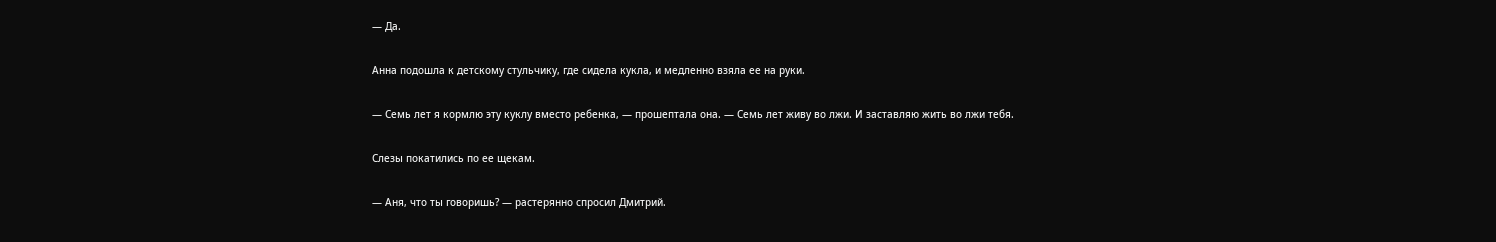— Да.

Анна подошла к детскому стульчику, где сидела кукла, и медленно взяла ее на руки.

— Семь лет я кормлю эту куклу вместо ребенка, — прошептала она. — Семь лет живу во лжи. И заставляю жить во лжи тебя.

Слезы покатились по ее щекам.

— Аня, что ты говоришь? — растерянно спросил Дмитрий.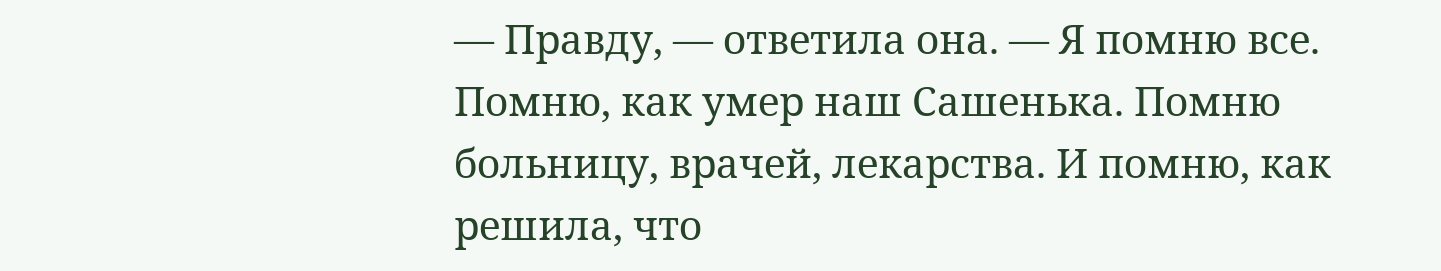— Правду, — ответила она. — Я помню все. Помню, как умер наш Сашенька. Помню больницу, врачей, лекарства. И помню, как решила, что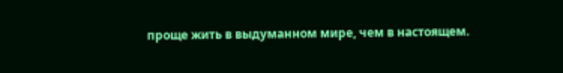проще жить в выдуманном мире, чем в настоящем.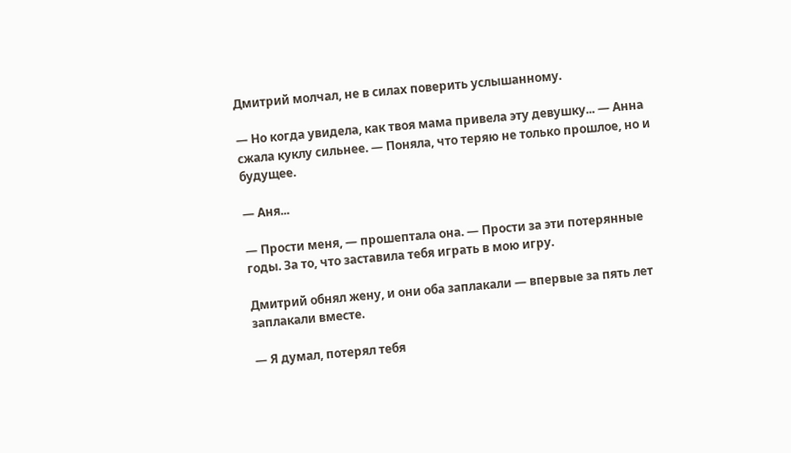Дмитрий молчал, не в силах поверить услышанному.

— Но когда увидела, как твоя мама привела эту девушку... — Анна сжала куклу сильнее. — Поняла, что теряю не только прошлое, но и будущее.

— Аня...

— Прости меня, — прошептала она. — Прости за эти потерянные годы. За то, что заставила тебя играть в мою игру.

Дмитрий обнял жену, и они оба заплакали — впервые за пять лет заплакали вместе.

— Я думал, потерял тебя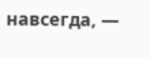навсегда, —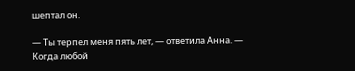шептал он.

— Ты терпел меня пять лет, — ответила Анна. — Когда любой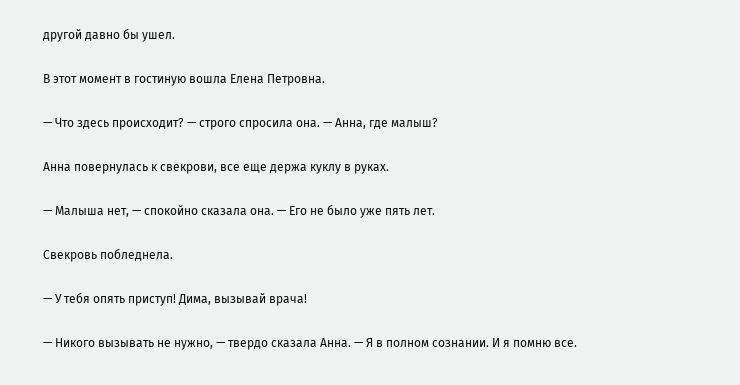другой давно бы ушел.

В этот момент в гостиную вошла Елена Петровна.

— Что здесь происходит? — строго спросила она. — Анна, где малыш?

Анна повернулась к свекрови, все еще держа куклу в руках.

— Малыша нет, — спокойно сказала она. — Его не было уже пять лет.

Свекровь побледнела.

— У тебя опять приступ! Дима, вызывай врача!

— Никого вызывать не нужно, — твердо сказала Анна. — Я в полном сознании. И я помню все.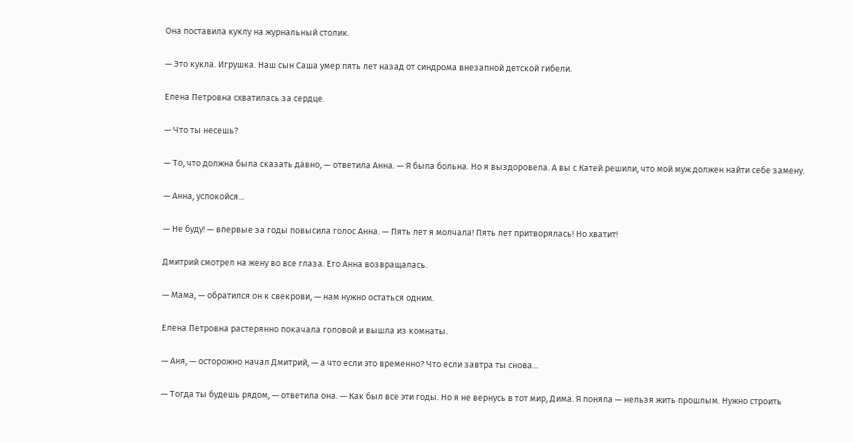Она поставила куклу на журнальный столик.

— Это кукла. Игрушка. Наш сын Саша умер пять лет назад от синдрома внезапной детской гибели.

Елена Петровна схватилась за сердце.

— Что ты несешь?

— То, что должна была сказать давно, — ответила Анна. — Я была больна. Но я выздоровела. А вы с Катей решили, что мой муж должен найти себе замену.

— Анна, успокойся...

— Не буду! — впервые за годы повысила голос Анна. — Пять лет я молчала! Пять лет притворялась! Но хватит!

Дмитрий смотрел на жену во все глаза. Его Анна возвращалась.

— Мама, — обратился он к свекрови, — нам нужно остаться одним.

Елена Петровна растерянно покачала головой и вышла из комнаты.

— Аня, — осторожно начал Дмитрий, — а что если это временно? Что если завтра ты снова...

— Тогда ты будешь рядом, — ответила она. — Как был все эти годы. Но я не вернусь в тот мир, Дима. Я поняла — нельзя жить прошлым. Нужно строить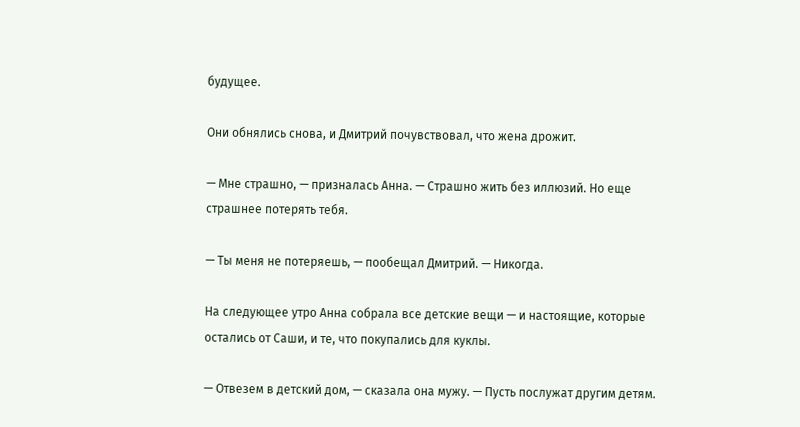будущее.

Они обнялись снова, и Дмитрий почувствовал, что жена дрожит.

— Мне страшно, — призналась Анна. — Страшно жить без иллюзий. Но еще страшнее потерять тебя.

— Ты меня не потеряешь, — пообещал Дмитрий. — Никогда.

На следующее утро Анна собрала все детские вещи — и настоящие, которые остались от Саши, и те, что покупались для куклы.

— Отвезем в детский дом, — сказала она мужу. — Пусть послужат другим детям.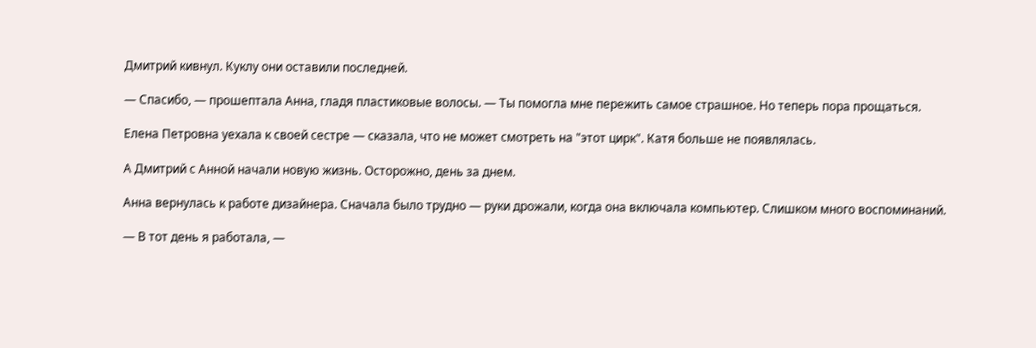Дмитрий кивнул. Куклу они оставили последней.

— Спасибо, — прошептала Анна, гладя пластиковые волосы. — Ты помогла мне пережить самое страшное. Но теперь пора прощаться.

Елена Петровна уехала к своей сестре — сказала, что не может смотреть на "этот цирк". Катя больше не появлялась.

А Дмитрий с Анной начали новую жизнь. Осторожно, день за днем.

Анна вернулась к работе дизайнера. Сначала было трудно — руки дрожали, когда она включала компьютер. Слишком много воспоминаний.

— В тот день я работала, —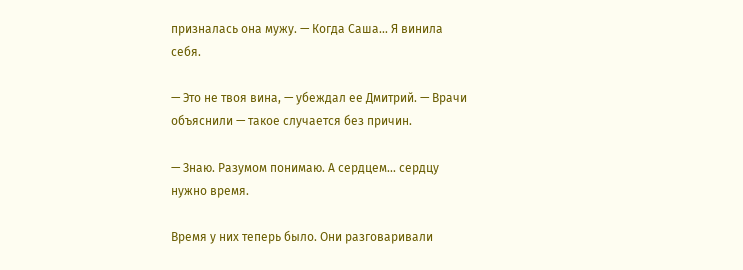призналась она мужу. — Когда Саша... Я винила себя.

— Это не твоя вина, — убеждал ее Дмитрий. — Врачи объяснили — такое случается без причин.

— Знаю. Разумом понимаю. А сердцем... сердцу нужно время.

Время у них теперь было. Они разговаривали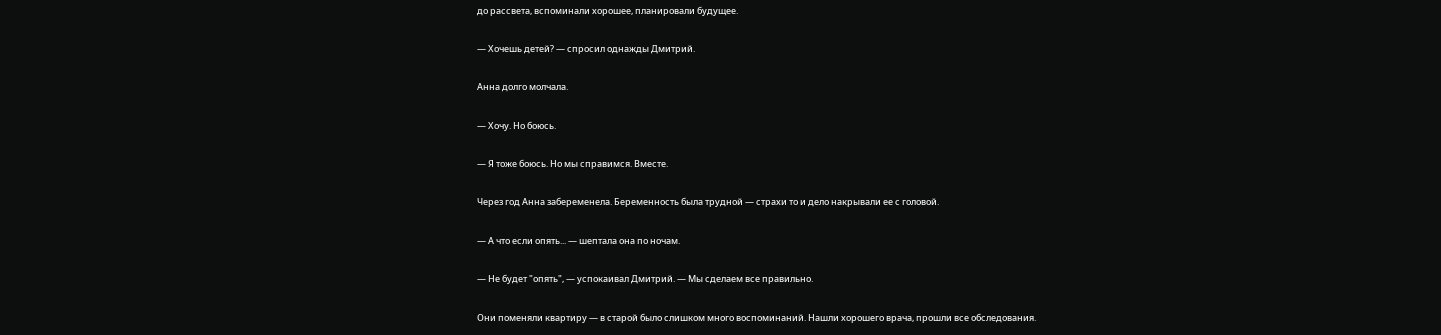до рассвета, вспоминали хорошее, планировали будущее.

— Хочешь детей? — спросил однажды Дмитрий.

Анна долго молчала.

— Хочу. Но боюсь.

— Я тоже боюсь. Но мы справимся. Вместе.

Через год Анна забеременела. Беременность была трудной — страхи то и дело накрывали ее с головой.

— А что если опять... — шептала она по ночам.

— Не будет "опять", — успокаивал Дмитрий. — Мы сделаем все правильно.

Они поменяли квартиру — в старой было слишком много воспоминаний. Нашли хорошего врача, прошли все обследования.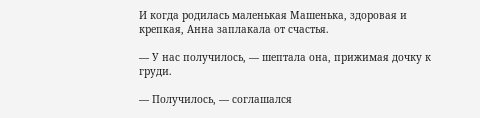И когда родилась маленькая Машенька, здоровая и крепкая, Анна заплакала от счастья.

— У нас получилось, — шептала она, прижимая дочку к груди.

— Получилось, — соглашался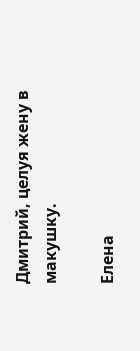Дмитрий, целуя жену в макушку.

Елена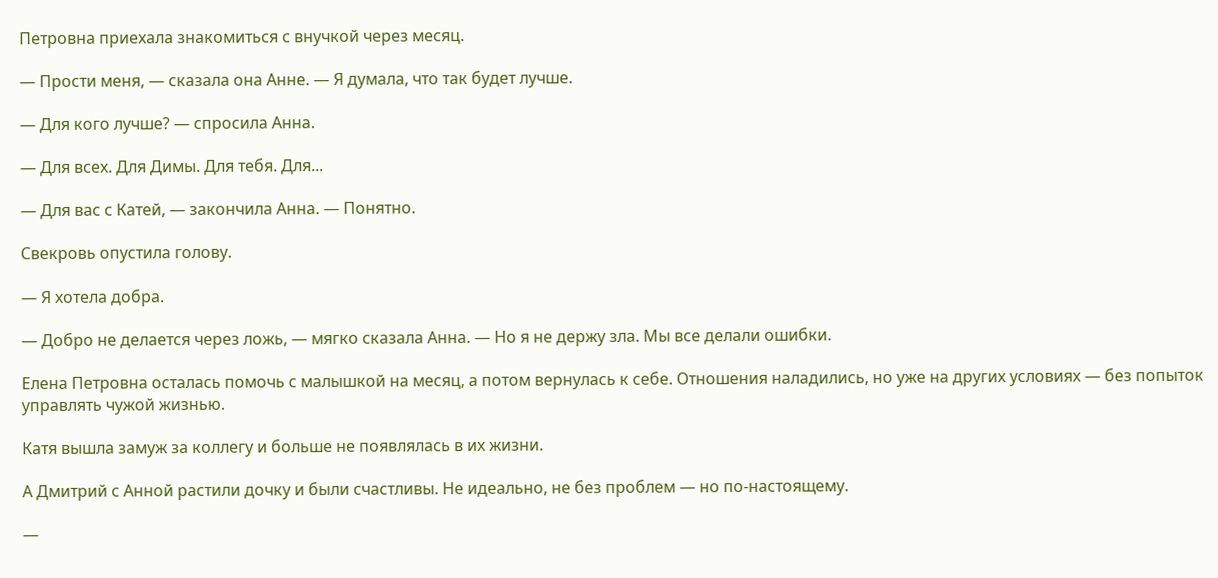Петровна приехала знакомиться с внучкой через месяц.

— Прости меня, — сказала она Анне. — Я думала, что так будет лучше.

— Для кого лучше? — спросила Анна.

— Для всех. Для Димы. Для тебя. Для...

— Для вас с Катей, — закончила Анна. — Понятно.

Свекровь опустила голову.

— Я хотела добра.

— Добро не делается через ложь, — мягко сказала Анна. — Но я не держу зла. Мы все делали ошибки.

Елена Петровна осталась помочь с малышкой на месяц, а потом вернулась к себе. Отношения наладились, но уже на других условиях — без попыток управлять чужой жизнью.

Катя вышла замуж за коллегу и больше не появлялась в их жизни.

А Дмитрий с Анной растили дочку и были счастливы. Не идеально, не без проблем — но по-настоящему.

—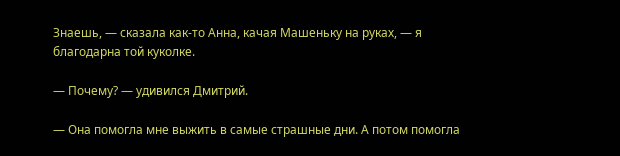Знаешь, — сказала как-то Анна, качая Машеньку на руках, — я благодарна той куколке.

— Почему? — удивился Дмитрий.

— Она помогла мне выжить в самые страшные дни. А потом помогла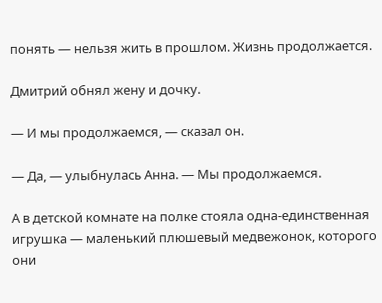понять — нельзя жить в прошлом. Жизнь продолжается.

Дмитрий обнял жену и дочку.

— И мы продолжаемся, — сказал он.

— Да, — улыбнулась Анна. — Мы продолжаемся.

А в детской комнате на полке стояла одна-единственная игрушка — маленький плюшевый медвежонок, которого они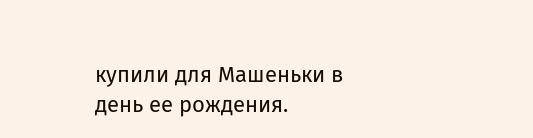купили для Машеньки в день ее рождения.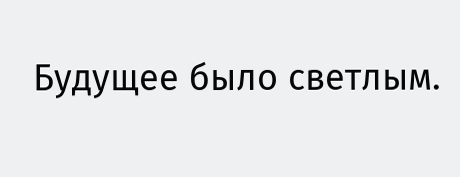Будущее было светлым.